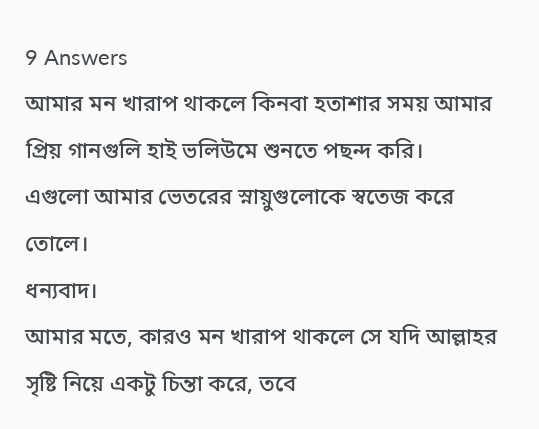9 Answers
আমার মন খারাপ থাকলে কিনবা হতাশার সময় আমার প্রিয় গানগুলি হাই ভলিউমে শুনতে পছন্দ করি।
এগুলো আমার ভেতরের স্নায়ুগুলোকে স্বতেজ করে তোলে।
ধন্যবাদ।
আমার মতে, কারও মন খারাপ থাকলে সে যদি আল্লাহর সৃষ্টি নিয়ে একটু চিন্তা করে, তবে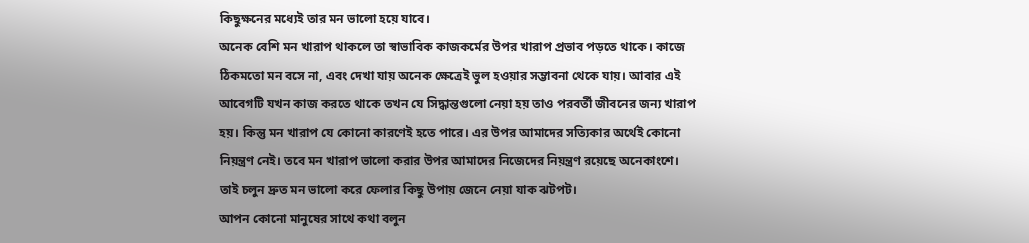কিছুক্ষনের মধ্যেই তার মন ভালো হয়ে যাবে।
অনেক বেশি মন খারাপ থাকলে তা স্বাভাবিক কাজকর্মের উপর খারাপ প্রভাব পড়তে থাকে। কাজে ঠিকমতো মন বসে না, এবং দেখা যায় অনেক ক্ষেত্রেই ভুল হওয়ার সম্ভাবনা থেকে যায়। আবার এই আবেগটি যখন কাজ করতে থাকে তখন যে সিদ্ধান্তগুলো নেয়া হয় তাও পরবর্তী জীবনের জন্য খারাপ হয়। কিন্তু মন খারাপ যে কোনো কারণেই হতে পারে। এর উপর আমাদের সত্যিকার অর্থেই কোনো নিয়ন্ত্রণ নেই। তবে মন খারাপ ভালো করার উপর আমাদের নিজেদের নিয়ন্ত্রণ রয়েছে অনেকাংশে। তাই চলুন দ্রুত মন ভালো করে ফেলার কিছু উপায় জেনে নেয়া যাক ঝটপট।
আপন কোনো মানুষের সাথে কথা বলুন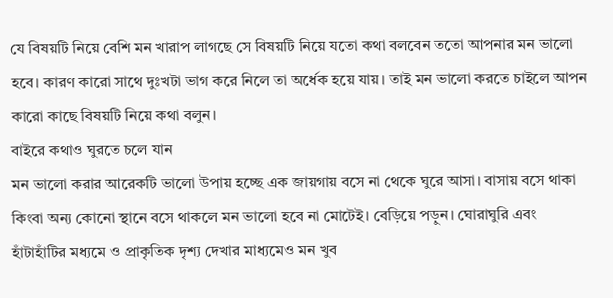যে বিষয়টি নিয়ে বেশি মন খারাপ লাগছে সে বিষয়টি নিয়ে যতো কথা বলবেন ততো আপনার মন ভালো হবে। কারণ কারো সাথে দুঃখটা ভাগ করে নিলে তা অর্ধেক হয়ে যায়। তাই মন ভালো করতে চাইলে আপন কারো কাছে বিষয়টি নিয়ে কথা বলুন।
বাইরে কথাও ঘুরতে চলে যান
মন ভালো করার আরেকটি ভালো উপায় হচ্ছে এক জায়গায় বসে না থেকে ঘুরে আসা। বাসায় বসে থাকা কিংবা অন্য কোনো স্থানে বসে থাকলে মন ভালো হবে না মোটেই। বেড়িয়ে পড়ুন। ঘোরাঘুরি এবং হাঁটাহাঁটির মধ্যমে ও প্রাকৃতিক দৃশ্য দেখার মাধ্যমেও মন খুব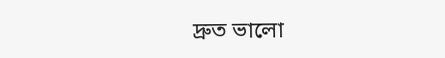দ্রুত ভালো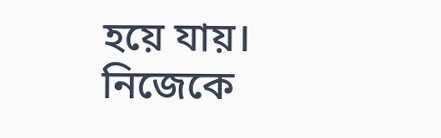হয়ে যায়।
নিজেকে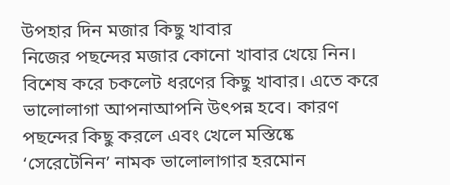উপহার দিন মজার কিছু খাবার
নিজের পছন্দের মজার কোনো খাবার খেয়ে নিন। বিশেষ করে চকলেট ধরণের কিছু খাবার। এতে করে ভালোলাগা আপনাআপনি উৎপন্ন হবে। কারণ পছন্দের কিছু করলে এবং খেলে মস্তিষ্কে ‘সেরেটেনিন’ নামক ভালোলাগার হরমোন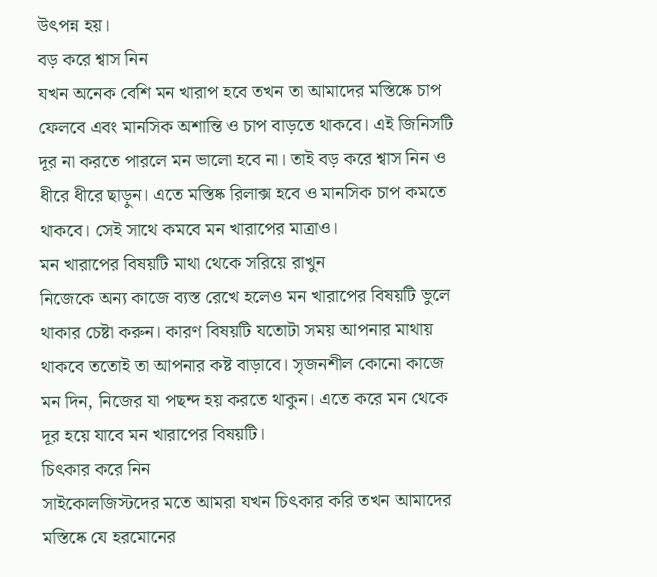উৎপন্ন হয়।
বড় করে শ্বাস নিন
যখন অনেক বেশি মন খারাপ হবে তখন তা আমাদের মস্তিষ্কে চাপ ফেলবে এবং মানসিক অশান্তি ও চাপ বাড়তে থাকবে। এই জিনিসটি দূর না করতে পারলে মন ভালো হবে না। তাই বড় করে শ্বাস নিন ও ধীরে ধীরে ছাড়ুন। এতে মস্তিষ্ক রিলাক্স হবে ও মানসিক চাপ কমতে থাকবে। সেই সাথে কমবে মন খারাপের মাত্রাও।
মন খারাপের বিষয়টি মাথা থেকে সরিয়ে রাখুন
নিজেকে অন্য কাজে ব্যস্ত রেখে হলেও মন খারাপের বিষয়টি ভুলে থাকার চেষ্টা করুন। কারণ বিষয়টি যতোটা সময় আপনার মাথায় থাকবে ততোই তা আপনার কষ্ট বাড়াবে। সৃজনশীল কোনো কাজে মন দিন, নিজের যা পছন্দ হয় করতে থাকুন। এতে করে মন থেকে দূর হয়ে যাবে মন খারাপের বিষয়টি।
চিৎকার করে নিন
সাইকোলজিস্টদের মতে আমরা যখন চিৎকার করি তখন আমাদের মস্তিষ্কে যে হরমোনের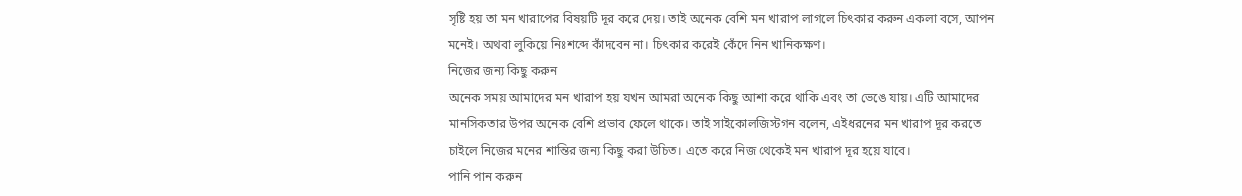সৃষ্টি হয় তা মন খারাপের বিষয়টি দূর করে দেয়। তাই অনেক বেশি মন খারাপ লাগলে চিৎকার করুন একলা বসে, আপন মনেই। অথবা লুকিয়ে নিঃশব্দে কাঁদবেন না। চিৎকার করেই কেঁদে নিন খানিকক্ষণ।
নিজের জন্য কিছু করুন
অনেক সময় আমাদের মন খারাপ হয় যখন আমরা অনেক কিছু আশা করে থাকি এবং তা ভেঙে যায়। এটি আমাদের মানসিকতার উপর অনেক বেশি প্রভাব ফেলে থাকে। তাই সাইকোলজিস্টগন বলেন, এইধরনের মন খারাপ দূর করতে চাইলে নিজের মনের শান্তির জন্য কিছু করা উচিত। এতে করে নিজ থেকেই মন খারাপ দূর হয়ে যাবে।
পানি পান করুন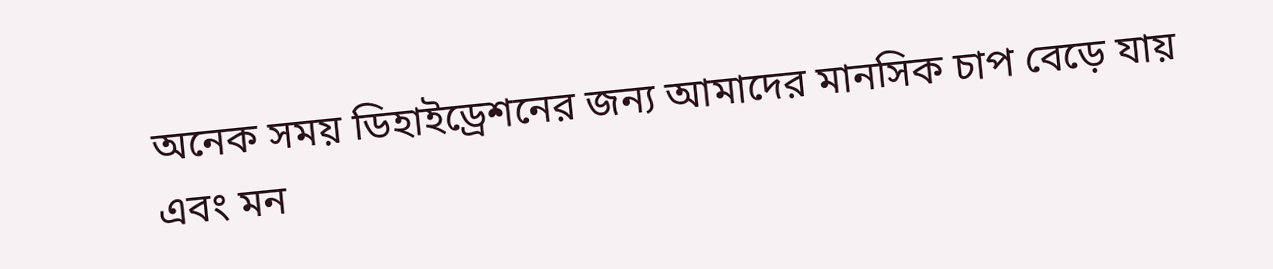অনেক সময় ডিহাইড্রেশনের জন্য আমাদের মানসিক চাপ বেড়ে যায় এবং মন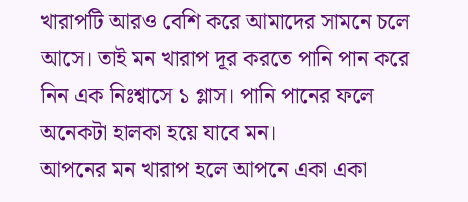খারাপটি আরও বেশি করে আমাদের সামনে চলে আসে। তাই মন খারাপ দূর করতে পানি পান করে নিন এক নিঃশ্বাসে ১ গ্লাস। পানি পানের ফলে অনেকটা হালকা হয়ে যাবে মন।
আপনের মন খারাপ হলে আপনে একা একা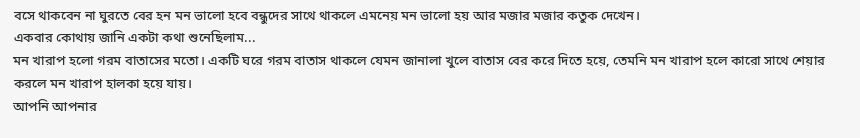বসে থাকবেন না ঘুরতে বের হন মন ভালো হবে বন্ধুদের সাথে থাকলে এমনেয় মন ভালো হয় আর মজার মজার কতুক দেখেন।
একবার কোথায় জানি একটা কথা শুনেছিলাম...
মন খারাপ হলো গরম বাতাসের মতো। একটি ঘরে গরম বাতাস থাকলে যেমন জানালা খুলে বাতাস বের করে দিতে হয়ে, তেমনি মন খারাপ হলে কারো সাথে শেয়ার করলে মন খারাপ হালকা হয়ে যায়।
আপনি আপনার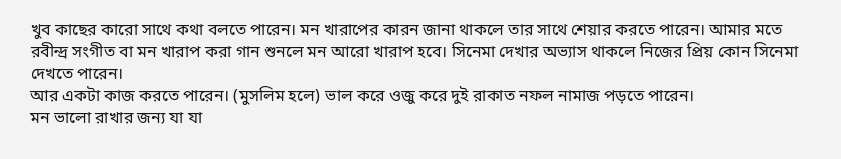খুব কাছের কারো সাথে কথা বলতে পারেন। মন খারাপের কারন জানা থাকলে তার সাথে শেয়ার করতে পারেন। আমার মতে রবীন্দ্র সংগীত বা মন খারাপ করা গান শুনলে মন আরো খারাপ হবে। সিনেমা দেখার অভ্যাস থাকলে নিজের প্রিয় কোন সিনেমা দেখতে পারেন।
আর একটা কাজ করতে পারেন। (মুসলিম হলে) ভাল করে ওজু করে দুই রাকাত নফল নামাজ পড়তে পারেন।
মন ভালো রাখার জন্য যা যা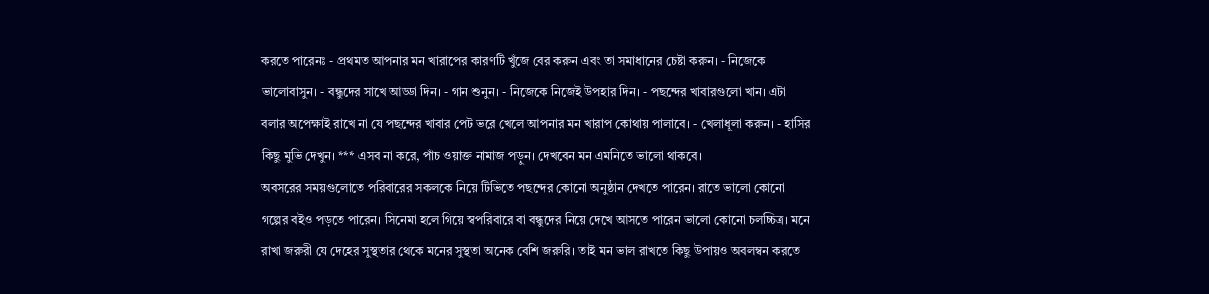করতে পারেনঃ - প্রথমত আপনার মন খারাপের কারণটি খুঁজে বের করুন এবং তা সমাধানের চেষ্টা করুন। - নিজেকে ভালোবাসুন। - বন্ধুদের সাখে আড্ডা দিন। - গান শুনুন। - নিজেকে নিজেই উপহার দিন। - পছন্দের খাবারগুলো খান। এটা বলার অপেক্ষাই রাখে না যে পছন্দের খাবার পেট ভরে খেলে আপনার মন খারাপ কোথায় পালাবে। - খেলাধূলা করুন। - হাসির কিছু মুভি দেখুন। *** এসব না করে, পাঁচ ওয়াক্ত নামাজ পড়ুন। দেখবেন মন এমনিতে ভালো থাকবে।
অবসরের সময়গুলোতে পরিবারের সকলকে নিয়ে টিভিতে পছন্দের কোনো অনুষ্ঠান দেখতে পারেন। রাতে ভালো কোনো গল্পের বইও পড়তে পারেন। সিনেমা হলে গিয়ে স্বপরিবারে বা বন্ধুদের নিয়ে দেখে আসতে পারেন ভালো কোনো চলচ্চিত্র। মনে রাখা জরুরী যে দেহের সুস্থতার থেকে মনের সুস্থতা অনেক বেশি জরুরি। তাই মন ভাল রাখতে কিছু উপায়ও অবলম্বন করতে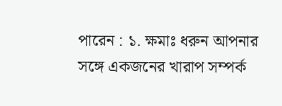পারেন : ১. ক্ষমাঃ ধরুন আপনার সঙ্গে একজনের খারাপ সম্পর্ক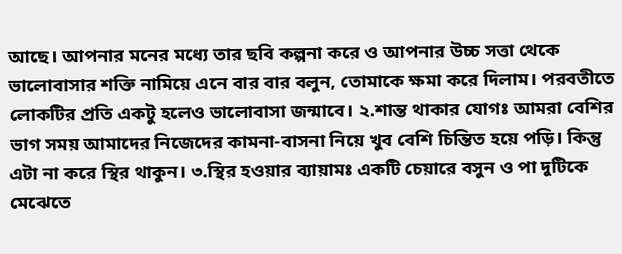আছে। আপনার মনের মধ্যে তার ছবি কল্পনা করে ও আপনার উচ্চ সত্তা থেকে ভালোবাসার শক্তি নামিয়ে এনে বার বার বলুন, তোমাকে ক্ষমা করে দিলাম। পরবতীতে লোকটির প্রতি একটু হলেও ভালোবাসা জন্মাবে। ২.শান্ত থাকার যোগঃ আমরা বেশির ভাগ সময় আমাদের নিজেদের কামনা-বাসনা নিয়ে খুব বেশি চিন্তিত হয়ে পড়ি। কিন্তু এটা না করে স্থির থাকুন। ৩.স্থির হওয়ার ব্যায়ামঃ একটি চেয়ারে বসুন ও পা দুটিকে মেঝেতে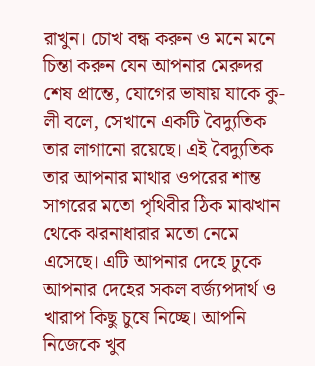রাখুন। চোখ বন্ধ করুন ও মনে মনে চিন্তা করুন যেন আপনার মেরুদর শেষ প্রান্তে, যোগের ভাষায় যাকে কু-লী বলে, সেখানে একটি বৈদ্যুতিক তার লাগানো রয়েছে। এই বৈদ্যুতিক তার আপনার মাথার ওপরের শান্ত সাগরের মতো পৃথিবীর ঠিক মাঝখান থেকে ঝরনাধারার মতো নেমে এসেছে। এটি আপনার দেহে ঢুকে আপনার দেহের সকল বর্জ্যপদার্থ ও খারাপ কিছু চুষে নিচ্ছে। আপনি নিজেকে খুব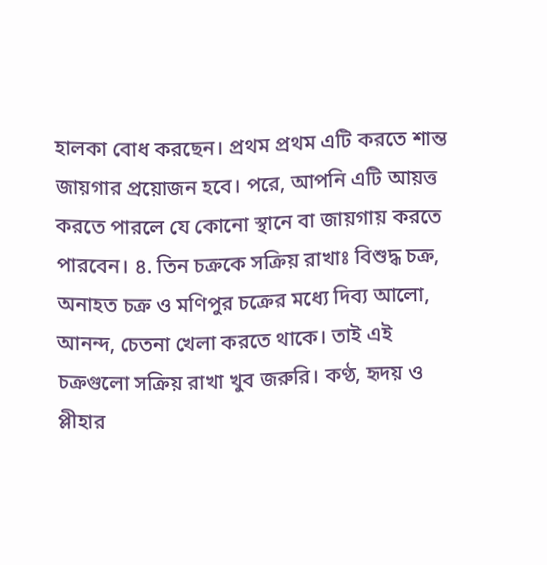হালকা বোধ করছেন। প্রথম প্রথম এটি করতে শান্ত জায়গার প্রয়োজন হবে। পরে, আপনি এটি আয়ত্ত করতে পারলে যে কোনো স্থানে বা জায়গায় করতে পারবেন। ৪. তিন চক্রকে সক্রিয় রাখাঃ বিশুদ্ধ চক্র, অনাহত চক্র ও মণিপুর চক্রের মধ্যে দিব্য আলো, আনন্দ, চেতনা খেলা করতে থাকে। তাই এই চক্রগুলো সক্রিয় রাখা খুব জরুরি। কণ্ঠ, হৃদয় ও প্লীহার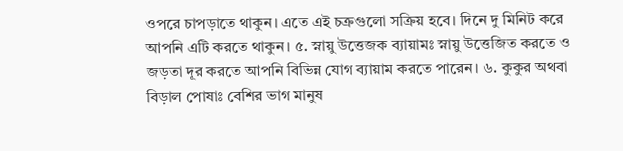ওপরে চাপড়াতে থাকুন। এতে এই চক্রগুলো সক্রিয় হবে। দিনে দু মিনিট করে আপনি এটি করতে থাকুন। ৫. স্নায়ু উত্তেজক ব্যায়ামঃ স্নায়ু উত্তেজিত করতে ও জড়তা দূর করতে আপনি বিভিন্ন যোগ ব্যায়াম করতে পারেন। ৬. কুকুর অথবা বিড়াল পোষাঃ বেশির ভাগ মানুষ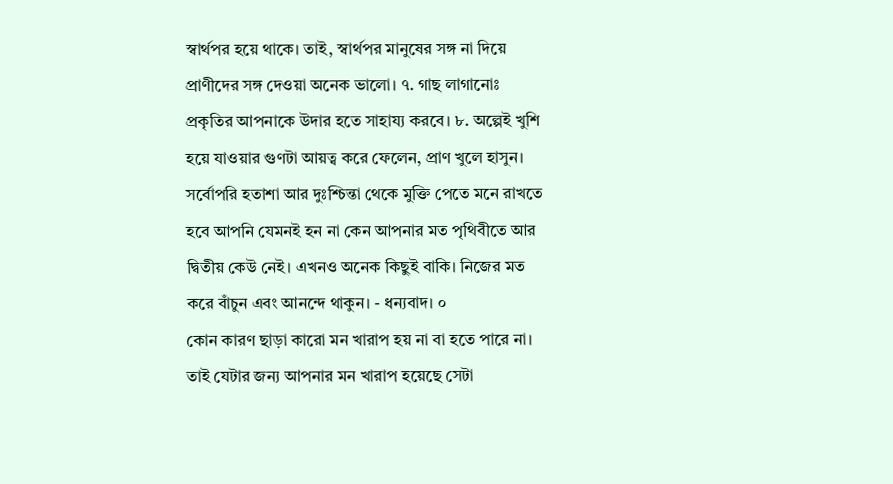স্বার্থপর হয়ে থাকে। তাই, স্বার্থপর মানুষের সঙ্গ না দিয়ে প্রাণীদের সঙ্গ দেওয়া অনেক ভালো। ৭. গাছ লাগানোঃ প্রকৃতির আপনাকে উদার হতে সাহায্য করবে। ৮. অল্পেই খুশি হয়ে যাওয়ার গুণটা আয়ত্ব করে ফেলেন, প্রাণ খুলে হাসুন। সর্বোপরি হতাশা আর দুঃশ্চিন্তা থেকে মুক্তি পেতে মনে রাখতে হবে আপনি যেমনই হন না কেন আপনার মত পৃথিবীতে আর দ্বিতীয় কেউ নেই। এখনও অনেক কিছুই বাকি। নিজের মত করে বাঁচুন এবং আনন্দে থাকুন। - ধন্যবাদ। ০
কোন কারণ ছাড়া কারো মন খারাপ হয় না বা হতে পারে না। তাই যেটার জন্য আপনার মন খারাপ হয়েছে সেটা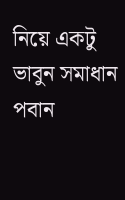নিয়ে একটু ভাবুন সমাধান পবান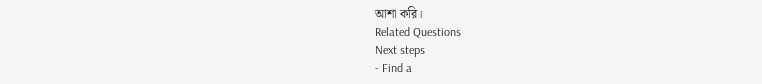আশা করি।
Related Questions
Next steps
- Find a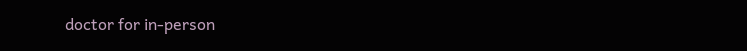doctor for in-person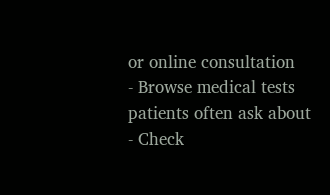or online consultation
- Browse medical tests patients often ask about
- Check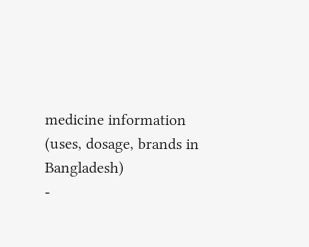medicine information (uses, dosage, brands in Bangladesh)
-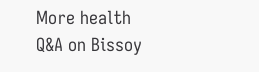More health Q&A on Bissoy